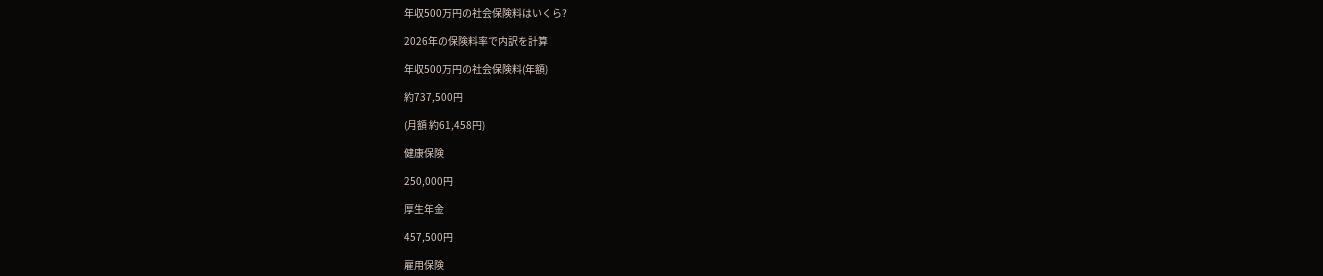年収500万円の社会保険料はいくら?

2026年の保険料率で内訳を計算

年収500万円の社会保険料(年額)

約737,500円

(月額 約61,458円)

健康保険

250,000円

厚生年金

457,500円

雇用保険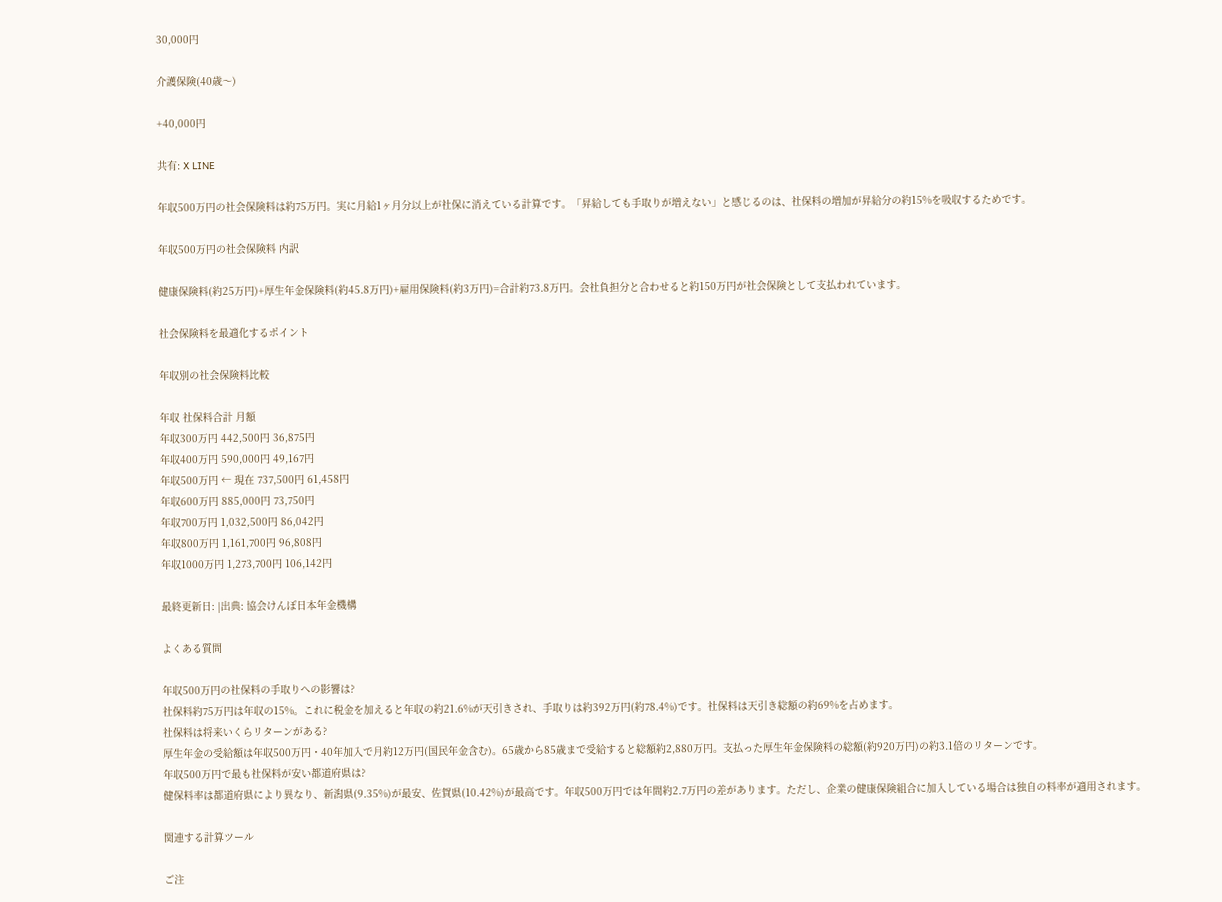30,000円

介護保険(40歳〜)

+40,000円

共有: X LINE

年収500万円の社会保険料は約75万円。実に月給1ヶ月分以上が社保に消えている計算です。「昇給しても手取りが増えない」と感じるのは、社保料の増加が昇給分の約15%を吸収するためです。

年収500万円の社会保険料 内訳

健康保険料(約25万円)+厚生年金保険料(約45.8万円)+雇用保険料(約3万円)=合計約73.8万円。会社負担分と合わせると約150万円が社会保険として支払われています。

社会保険料を最適化するポイント

年収別の社会保険料比較

年収 社保料合計 月額
年収300万円 442,500円 36,875円
年収400万円 590,000円 49,167円
年収500万円 ← 現在 737,500円 61,458円
年収600万円 885,000円 73,750円
年収700万円 1,032,500円 86,042円
年収800万円 1,161,700円 96,808円
年収1000万円 1,273,700円 106,142円

最終更新日: |出典: 協会けんぽ日本年金機構

よくある質問

年収500万円の社保料の手取りへの影響は?
社保料約75万円は年収の15%。これに税金を加えると年収の約21.6%が天引きされ、手取りは約392万円(約78.4%)です。社保料は天引き総額の約69%を占めます。
社保料は将来いくらリターンがある?
厚生年金の受給額は年収500万円・40年加入で月約12万円(国民年金含む)。65歳から85歳まで受給すると総額約2,880万円。支払った厚生年金保険料の総額(約920万円)の約3.1倍のリターンです。
年収500万円で最も社保料が安い都道府県は?
健保料率は都道府県により異なり、新潟県(9.35%)が最安、佐賀県(10.42%)が最高です。年収500万円では年間約2.7万円の差があります。ただし、企業の健康保険組合に加入している場合は独自の料率が適用されます。

関連する計算ツール

ご注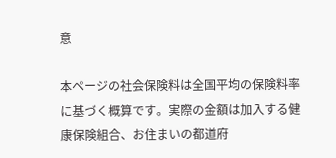意

本ページの社会保険料は全国平均の保険料率に基づく概算です。実際の金額は加入する健康保険組合、お住まいの都道府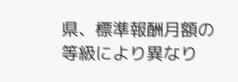県、標準報酬月額の等級により異なり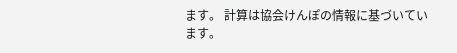ます。 計算は協会けんぽの情報に基づいています。